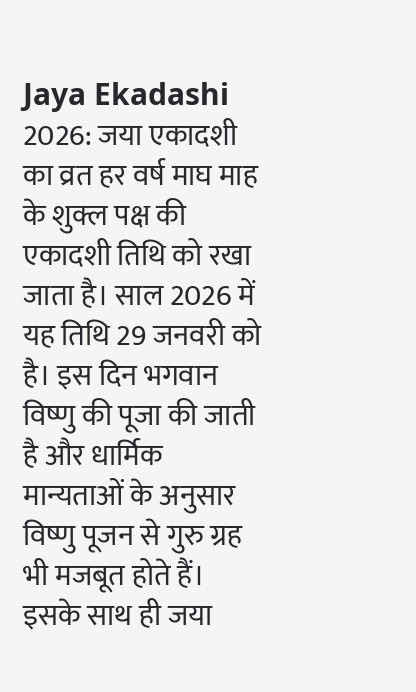Jaya Ekadashi 2026: जया एकादशी का व्रत हर वर्ष माघ माह के शुक्ल पक्ष की एकादशी तिथि को रखा जाता है। साल 2026 में यह तिथि 29 जनवरी को है। इस दिन भगवान विष्णु की पूजा की जाती है और धार्मिक मान्यताओं के अनुसार विष्णु पूजन से गुरु ग्रह भी मजबूत होते हैं। इसके साथ ही जया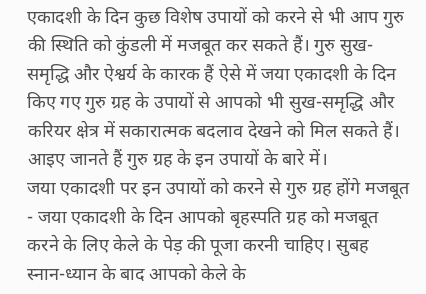एकादशी के दिन कुछ विशेष उपायों को करने से भी आप गुरु की स्थिति को कुंडली में मजबूत कर सकते हैं। गुरु सुख-समृद्धि और ऐश्वर्य के कारक हैं ऐसे में जया एकादशी के दिन किए गए गुरु ग्रह के उपायों से आपको भी सुख-समृद्धि और करियर क्षेत्र में सकारात्मक बदलाव देखने को मिल सकते हैं। आइए जानते हैं गुरु ग्रह के इन उपायों के बारे में।
जया एकादशी पर इन उपायों को करने से गुरु ग्रह होंगे मजबूत
- जया एकादशी के दिन आपको बृहस्पति ग्रह को मजबूत करने के लिए केले के पेड़ की पूजा करनी चाहिए। सुबह स्नान-ध्यान के बाद आपको केले के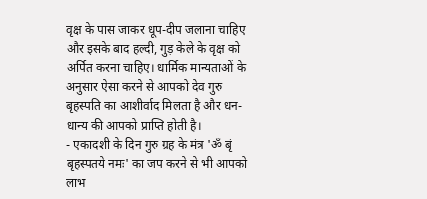वृक्ष के पास जाकर धूप-दीप जलाना चाहिए और इसके बाद हल्दी, गुड़ केले के वृक्ष को अर्पित करना चाहिए। धार्मिक मान्यताओं के अनुसार ऐसा करने से आपको देव गुरु बृहस्पति का आशीर्वाद मिलता है और धन-धान्य की आपको प्राप्ति होती है।
- एकादशी के दिन गुरु ग्रह के मंत्र 'ॐ बृं बृहस्पतये नमः' का जप करने से भी आपको लाभ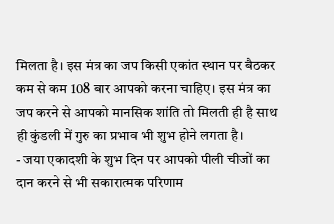मिलता है। इस मंत्र का जप किसी एकांत स्थान पर बैठकर कम से कम 108 बार आपको करना चाहिए। इस मंत्र का जप करने से आपको मानसिक शांति तो मिलती ही है साथ ही कुंडली में गुरु का प्रभाव भी शुभ होने लगता है।
- जया एकादशी के शुभ दिन पर आपको पीली चीजों का दान करने से भी सकारात्मक परिणाम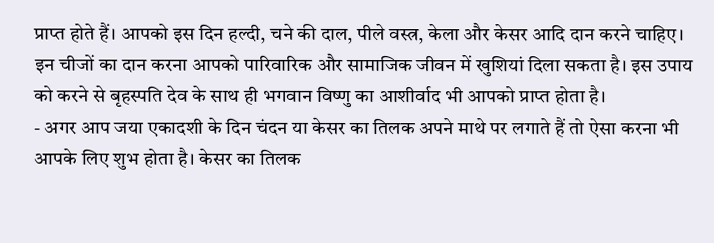प्राप्त होते हैं। आपको इस दिन हल्दी, चने की दाल, पीले वस्त्र, केला और केसर आदि दान करने चाहिए। इन चीजों का दान करना आपको पारिवारिक और सामाजिक जीवन में खुशियां दिला सकता है। इस उपाय को करने से बृहस्पति देव के साथ ही भगवान विष्णु का आशीर्वाद भी आपको प्राप्त होता है।
- अगर आप जया एकादशी के दिन चंदन या केसर का तिलक अपने माथे पर लगाते हैं तो ऐसा करना भी आपके लिए शुभ होता है। केसर का तिलक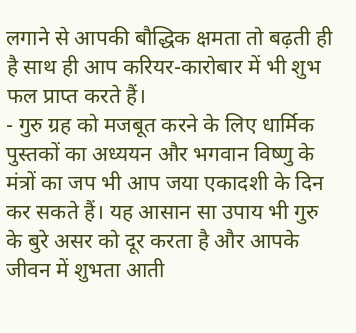लगाने से आपकी बौद्धिक क्षमता तो बढ़ती ही है साथ ही आप करियर-कारोबार में भी शुभ फल प्राप्त करते हैं।
- गुरु ग्रह को मजबूत करने के लिए धार्मिक पुस्तकों का अध्ययन और भगवान विष्णु के मंत्रों का जप भी आप जया एकादशी के दिन कर सकते हैं। यह आसान सा उपाय भी गुरु के बुरे असर को दूर करता है और आपके जीवन में शुभता आती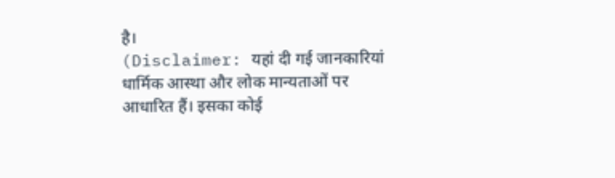है।
(Disclaimer: यहां दी गई जानकारियां धार्मिक आस्था और लोक मान्यताओं पर आधारित हैं। इसका कोई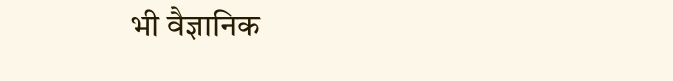भी वैज्ञानिक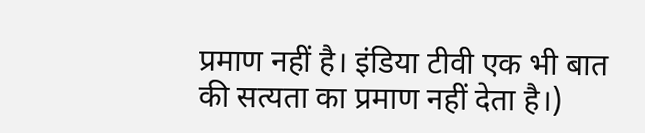प्रमाण नहीं है। इंडिया टीवी एक भी बात की सत्यता का प्रमाण नहीं देता है।)